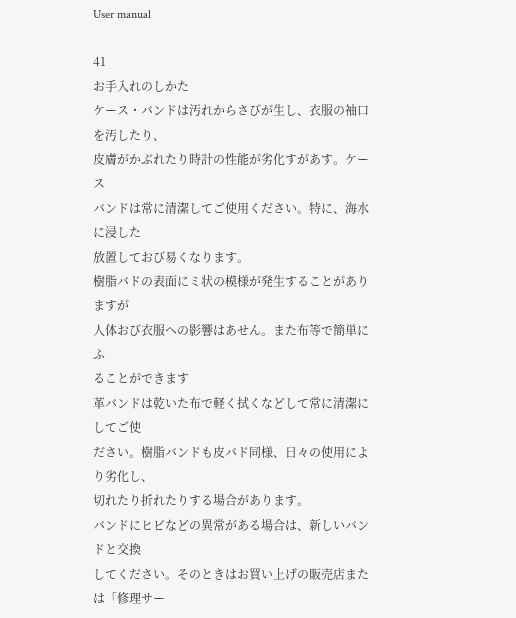User manual

41
お手入れのしかた
ケース・バンドは汚れからさびが生し、衣服の袖口を汚したり、
皮膚がかぶれたり時計の性能が劣化すがあす。ケース
バンドは常に清潔してご使用ください。特に、海水に浸した
放置しておび易くなります。
樹脂バドの表面にミ状の模様が発生することがありますが
人体おび衣服への影響はあせん。また布等で簡単にふ
ることができます
革バンドは乾いた布で軽く拭くなどして常に清潔にしてご使
ださい。樹脂バンドも皮バド同様、日々の使用により劣化し、
切れたり折れたりする場合があります。
バンドにヒビなどの異常がある場合は、新しいバンドと交換
してください。そのときはお買い上げの販売店または「修理サー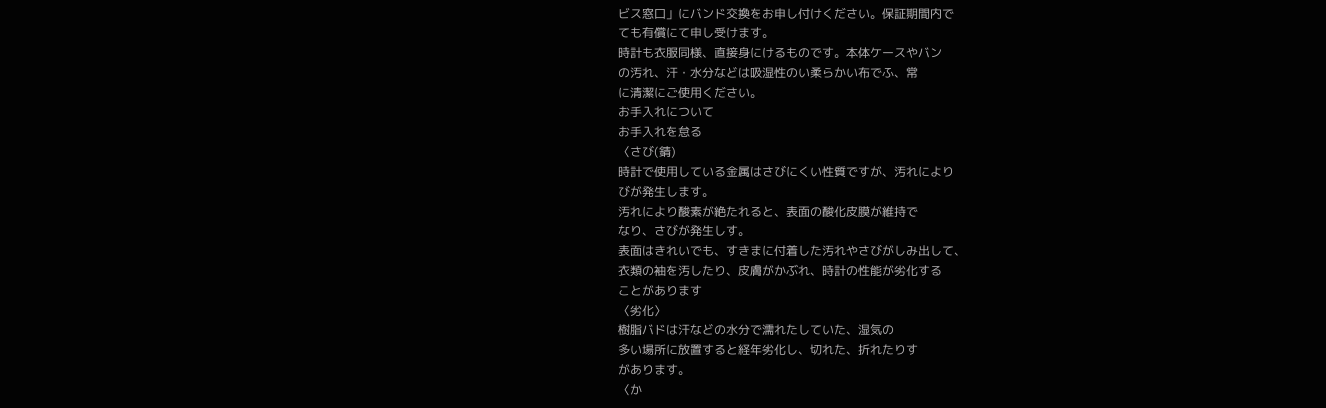ビス窓口」にバンド交換をお申し付けください。保証期間内で
ても有償にて申し受けます。
時計も衣服同様、直接身にけるものです。本体ケースやバン
の汚れ、汗・水分などは吸湿性のい柔らかい布でふ、常
に清潔にご使用ください。
お手入れについて
お手入れを怠る
〈さび(錆)
時計で使用している金属はさびにくい性質ですが、汚れにより
びが発生します。
汚れにより酸素が絶たれると、表面の酸化皮膜が維持で
なり、さびが発生しす。
表面はきれいでも、すきまに付着した汚れやさびがしみ出して、
衣類の袖を汚したり、皮膚がかぶれ、時計の性能が劣化する
ことがあります
〈劣化〉
樹脂バドは汗などの水分で濡れたしていた、湿気の
多い場所に放置すると経年劣化し、切れた、折れたりす
があります。
〈か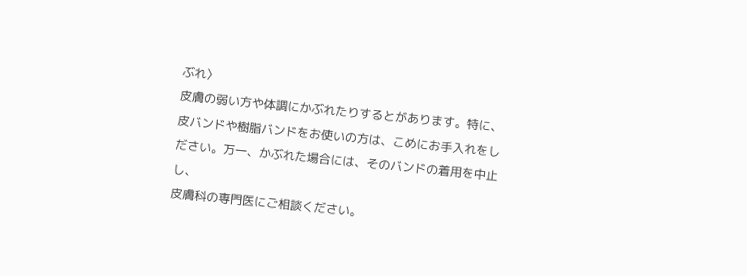ぶれ〉
皮膚の弱い方や体調にかぶれたりするとがあります。特に、
皮バンドや樹脂バンドをお使いの方は、こめにお手入れをし
ださい。万一、かぶれた場合には、そのバンドの着用を中止し、
皮膚科の専門医にご相談ください。